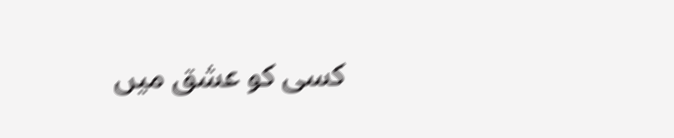کسی کو عشق میں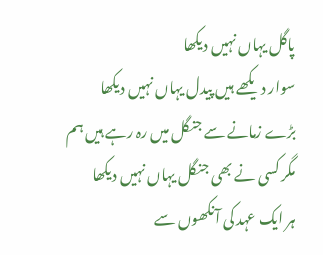پاگل یہاں نہیں دیکھا
سوار دیکھے ہیں پیدل یہاں نہیں دیکھا
بڑے زمانے سے جنگل میں رہ رہے ہیں ہم
مگر کسی نے بھی جنگل یہاں نہیں دیکھا
ہر ایک عہد کی آنکھوں سے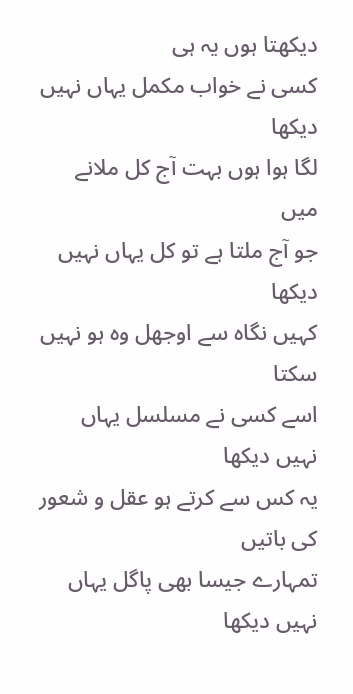دیکھتا ہوں یہ ہی
کسی نے خواب مکمل یہاں نہیں دیکھا
لگا ہوا ہوں بہت آج کل ملانے میں
جو آج ملتا ہے تو کل یہاں نہیں دیکھا
کہیں نگاہ سے اوجھل وہ ہو نہیں سکتا
اسے کسی نے مسلسل یہاں نہیں دیکھا
یہ کس سے کرتے ہو عقل و شعور کی باتیں
تمہارے جیسا بھی پاگل یہاں نہیں دیکھا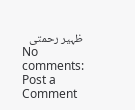ظہیر رحمتی
No comments:
Post a Comment